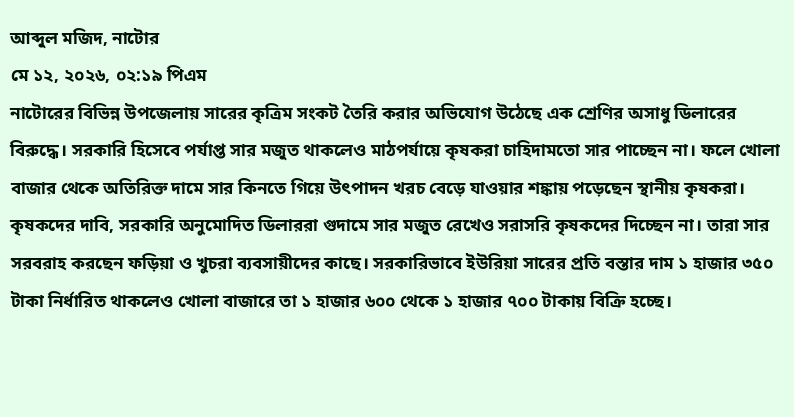আব্দুল মজিদ, নাটোর
মে ১২, ২০২৬, ০২:১৯ পিএম
নাটোরের বিভিন্ন উপজেলায় সারের কৃত্রিম সংকট তৈরি করার অভিযোগ উঠেছে এক শ্রেণির অসাধু ডিলারের বিরুদ্ধে। সরকারি হিসেবে পর্যাপ্ত সার মজুত থাকলেও মাঠপর্যায়ে কৃষকরা চাহিদামতো সার পাচ্ছেন না। ফলে খোলা বাজার থেকে অতিরিক্ত দামে সার কিনতে গিয়ে উৎপাদন খরচ বেড়ে যাওয়ার শঙ্কায় পড়েছেন স্থানীয় কৃষকরা।
কৃষকদের দাবি, সরকারি অনুমোদিত ডিলাররা গুদামে সার মজুত রেখেও সরাসরি কৃষকদের দিচ্ছেন না। তারা সার সরবরাহ করছেন ফড়িয়া ও খুচরা ব্যবসায়ীদের কাছে। সরকারিভাবে ইউরিয়া সারের প্রতি বস্তার দাম ১ হাজার ৩৫০ টাকা নির্ধারিত থাকলেও খোলা বাজারে তা ১ হাজার ৬০০ থেকে ১ হাজার ৭০০ টাকায় বিক্রি হচ্ছে।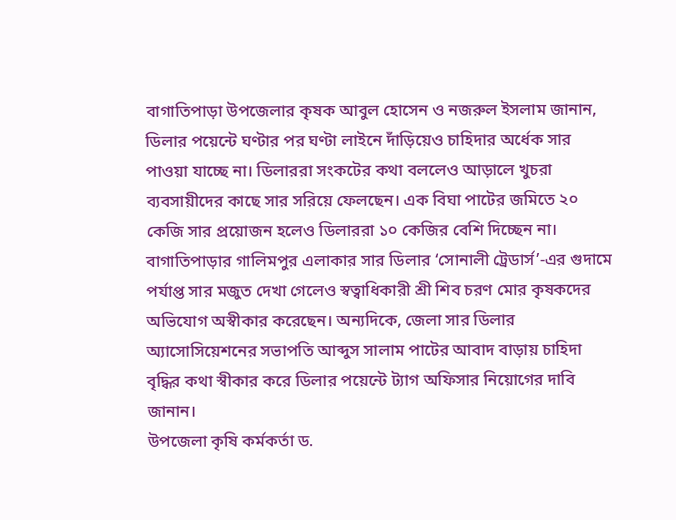বাগাতিপাড়া উপজেলার কৃষক আবুল হোসেন ও নজরুল ইসলাম জানান, ডিলার পয়েন্টে ঘণ্টার পর ঘণ্টা লাইনে দাঁড়িয়েও চাহিদার অর্ধেক সার পাওয়া যাচ্ছে না। ডিলাররা সংকটের কথা বললেও আড়ালে খুচরা ব্যবসায়ীদের কাছে সার সরিয়ে ফেলছেন। এক বিঘা পাটের জমিতে ২০ কেজি সার প্রয়োজন হলেও ডিলাররা ১০ কেজির বেশি দিচ্ছেন না।
বাগাতিপাড়ার গালিমপুর এলাকার সার ডিলার ‘সোনালী ট্রেডার্স’-এর গুদামে পর্যাপ্ত সার মজুত দেখা গেলেও স্বত্বাধিকারী শ্রী শিব চরণ মোর কৃষকদের অভিযোগ অস্বীকার করেছেন। অন্যদিকে, জেলা সার ডিলার অ্যাসোসিয়েশনের সভাপতি আব্দুস সালাম পাটের আবাদ বাড়ায় চাহিদা বৃদ্ধির কথা স্বীকার করে ডিলার পয়েন্টে ট্যাগ অফিসার নিয়োগের দাবি জানান।
উপজেলা কৃষি কর্মকর্তা ড.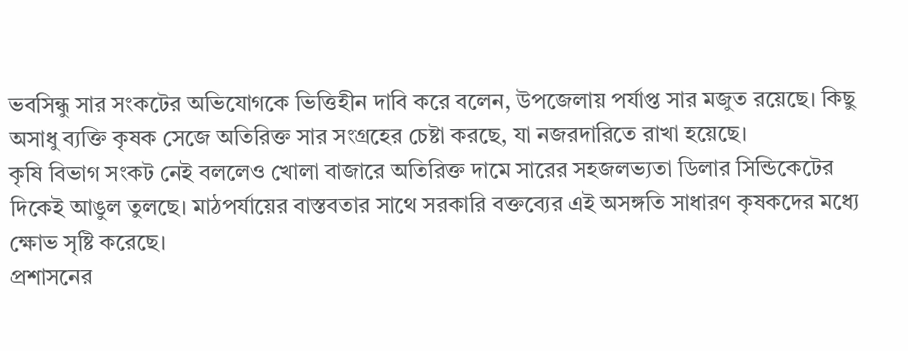ভবসিন্ধু সার সংকটের অভিযোগকে ভিত্তিহীন দাবি করে বলেন, উপজেলায় পর্যাপ্ত সার মজুত রয়েছে। কিছু অসাধু ব্যক্তি কৃষক সেজে অতিরিক্ত সার সংগ্রহের চেষ্টা করছে, যা নজরদারিতে রাখা হয়েছে।
কৃষি বিভাগ সংকট নেই বললেও খোলা বাজারে অতিরিক্ত দামে সারের সহজলভ্যতা ডিলার সিন্ডিকেটের দিকেই আঙুল তুলছে। মাঠপর্যায়ের বাস্তবতার সাথে সরকারি বক্তব্যের এই অসঙ্গতি সাধারণ কৃষকদের মধ্যে ক্ষোভ সৃষ্টি করেছে।
প্রশাসনের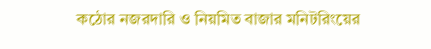কঠোর নজরদারি ও নিয়মিত বাজার মনিটরিংয়ের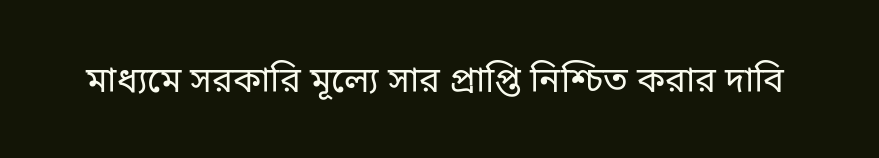মাধ্যমে সরকারি মূল্যে সার প্রাপ্তি নিশ্চিত করার দাবি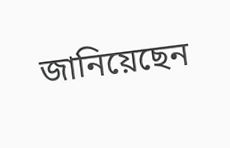জানিয়েছেন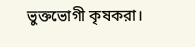ভুক্তভোগী কৃষকরা।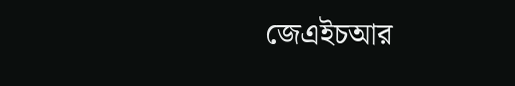জেএইচআর